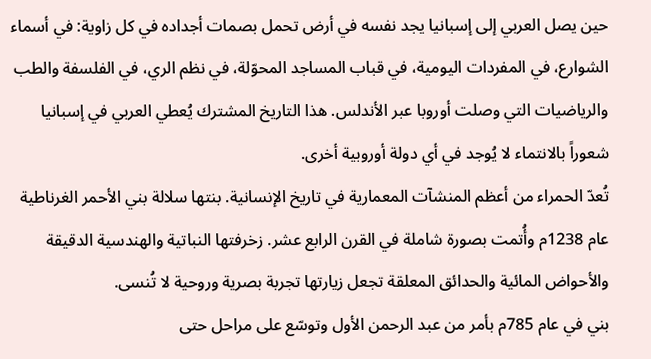حين يصل العربي إلى إسبانيا يجد نفسه في أرض تحمل بصمات أجداده في كل زاوية: في أسماء الشوارع، في المفردات اليومية، في قباب المساجد المحوّلة، في نظم الري، في الفلسفة والطب والرياضيات التي وصلت أوروبا عبر الأندلس. هذا التاريخ المشترك يُعطي العربي في إسبانيا شعوراً بالانتماء لا يُوجد في أي دولة أوروبية أخرى.
تُعدّ الحمراء من أعظم المنشآت المعمارية في تاريخ الإنسانية. بنتها سلالة بني الأحمر الغرناطية عام 1238م وأُتمت بصورة شاملة في القرن الرابع عشر. زخرفتها النباتية والهندسية الدقيقة والأحواض المائية والحدائق المعلقة تجعل زيارتها تجربة بصرية وروحية لا تُنسى.
بني في عام 785م بأمر من عبد الرحمن الأول وتوسّع على مراحل حتى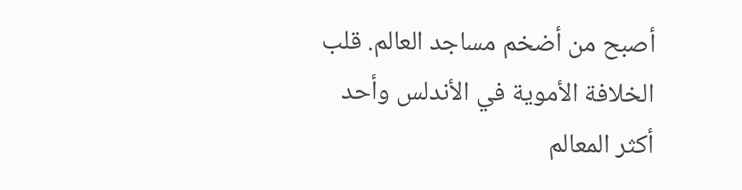أصبح من أضخم مساجد العالم. قلب الخلافة الأموية في الأندلس وأحد أكثر المعالم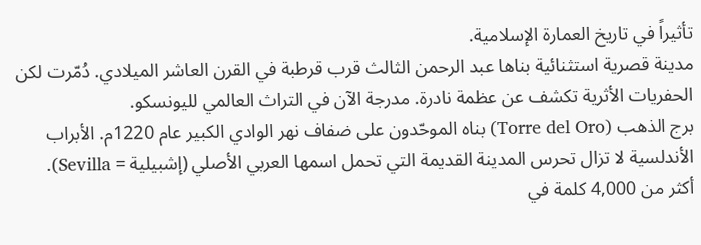تأثيراً في تاريخ العمارة الإسلامية.
مدينة قصرية استثنائية بناها عبد الرحمن الثالث قرب قرطبة في القرن العاشر الميلادي. دُمّرت لكن الحفريات الأثرية تكشف عن عظمة نادرة. مدرجة الآن في التراث العالمي لليونسكو.
برج الذهب (Torre del Oro) بناه الموحّدون على ضفاف نهر الوادي الكبير عام 1220م. الأبراب الأندلسية لا تزال تحرس المدينة القديمة التي تحمل اسمها العربي الأصلي (إشبيلية = Sevilla).
أكثر من 4,000 كلمة في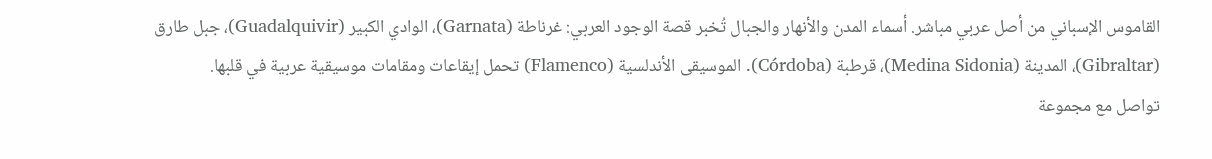القاموس الإسباني من أصل عربي مباشر. أسماء المدن والأنهار والجبال تُخبر قصة الوجود العربي: غرناطة (Garnata)، الوادي الكبير (Guadalquivir)، جبل طارق (Gibraltar)، المدينة (Medina Sidonia)، قرطبة (Córdoba). الموسيقى الأندلسية (Flamenco) تحمل إيقاعات ومقامات موسيقية عربية في قلبها.
تواصل مع مجموعة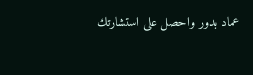عماد بدور واحصل على استشارتك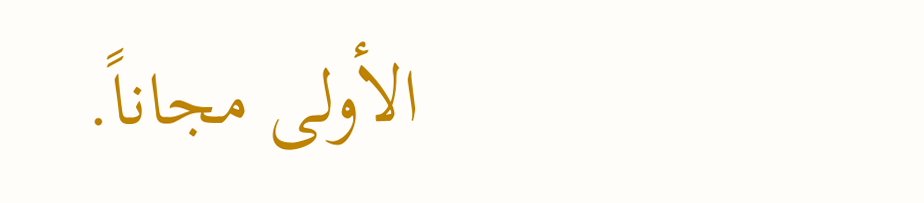الأولى مجاناً.